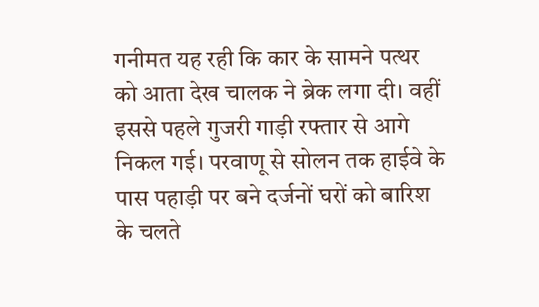गनीमत यह रही कि कार के सामने पत्थर को आता देख चालक ने ब्रेक लगा दी। वहीं इससे पहले गुजरी गाड़ी रफ्तार से आगे निकल गई। परवाणू से सोलन तक हाईवे के पास पहाड़ी पर बने दर्जनों घरों को बारिश के चलते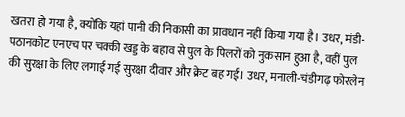खतरा हो गया है, क्योंकि यहां पानी की निकासी का प्रावधान नहीं किया गया है। उधर, मंडी-पठानकोट एनएच पर चक्की खड्ड के बहाव से पुल के पिलरों को नुकसान हुआ है, वहीं पुल की सुरक्षा के लिए लगाई गई सुरक्षा दीवार और क्रेट बह गई। उधर, मनाली-चंडीगढ़ फोरलेन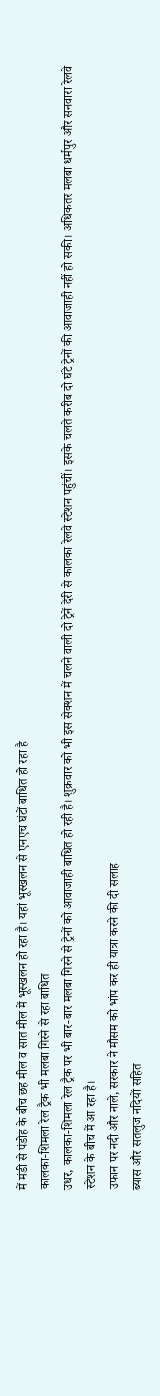में मंडी से पंडोह के बीच छह मील व सात मील में भूस्खलन हो रहा है। यहां भूस्खलन से एनएच घंटों बाधित हो रहा है
कालका-शिमला रेल ट्रैक भी मलबा गिरने से रहा बाधित
उधर, कालका-शिमला रेल ट्रैक पर भी बार-बार मलबा गिरने से ट्रेनों को आवाजाही बाधित हो रही है। शुक्रवार को भी इस सेक्शन में चलने वाली दो ट्रेनें देरी से कालका रेलवे स्टेशन पहुंचीं। इसके चलते करीब दो घंटे ट्रेनों की आवाजाही नहीं हो सकी। अधिकतर मलबा धर्मपुर और सनवारा रेलवे स्टेशन के बीच में आ रहा है।
उफान पर नदी और नाले, सरकार ने मौसम को भांप कर ही यात्रा करने की दी सलाह
ब्यास और सतलुज नदियों सहित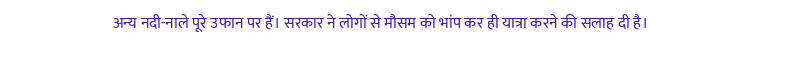अन्य नदी-नाले पूरे उफान पर हैं। सरकार ने लोगों से मौसम को भांप कर ही यात्रा करने की सलाह दी है।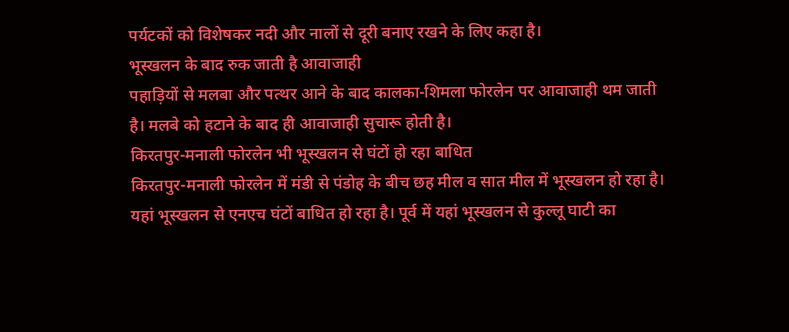पर्यटकों को विशेषकर नदी और नालों से दूरी बनाए रखने के लिए कहा है।
भूस्खलन के बाद रुक जाती है आवाजाही
पहाड़ियों से मलबा और पत्थर आने के बाद कालका-शिमला फोरलेन पर आवाजाही थम जाती है। मलबे को हटाने के बाद ही आवाजाही सुचारू होती है।
किरतपुर-मनाली फोरलेन भी भूस्खलन से घंटों हो रहा बाधित
किरतपुर-मनाली फोरलेन में मंडी से पंडोह के बीच छह मील व सात मील में भूस्खलन हो रहा है। यहां भूस्खलन से एनएच घंटों बाधित हो रहा है। पूर्व में यहां भूस्खलन से कुल्लू घाटी का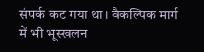संपर्क कट गया था। वैकल्पिक मार्ग में भी भूस्खलन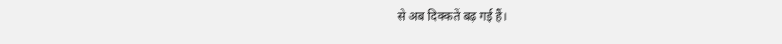से अब दिक्कतें बढ़ गई हैं।